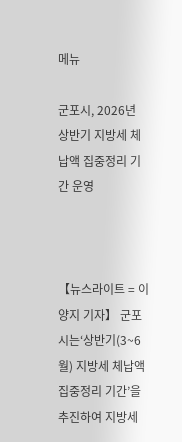메뉴

군포시, 2026년 상반기 지방세 체납액 집중정리 기간 운영



【뉴스라이트 = 이양지 기자】 군포시는‘상반기(3~6월) 지방세 체납액 집중정리 기간’을 추진하여 지방세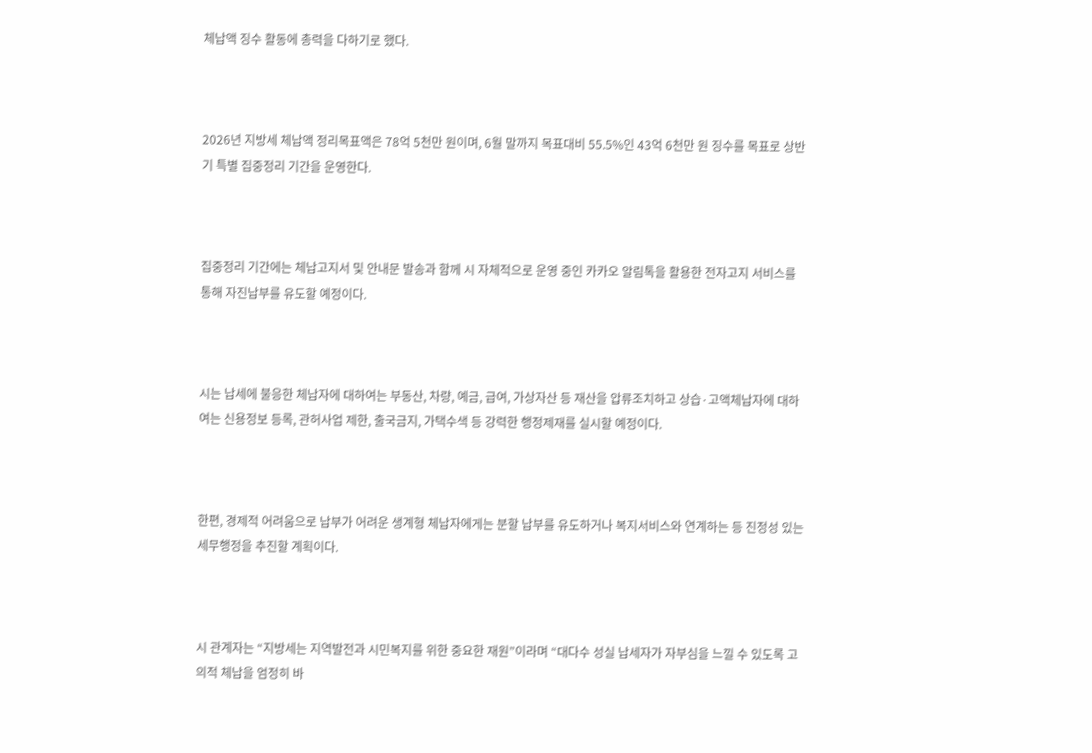체납액 징수 활동에 총력을 다하기로 했다.



2026년 지방세 체납액 정리목표액은 78억 5천만 원이며, 6월 말까지 목표대비 55.5%인 43억 6천만 원 징수를 목표로 상반기 특별 집중정리 기간을 운영한다.



집중정리 기간에는 체납고지서 및 안내문 발송과 함께 시 자체적으로 운영 중인 카카오 알림톡을 활용한 전자고지 서비스를 통해 자진납부를 유도할 예정이다.



시는 납세에 불응한 체납자에 대하여는 부동산, 차량, 예금, 급여, 가상자산 등 재산을 압류조치하고 상습·고액체납자에 대하여는 신용정보 등록, 관허사업 제한, 출국금지, 가택수색 등 강력한 행정제재를 실시할 예정이다.



한편, 경제적 어려움으로 납부가 어려운 생계형 체납자에게는 분할 납부를 유도하거나 복지서비스와 연계하는 등 진정성 있는 세무행정을 추진할 계획이다.



시 관계자는 “지방세는 지역발전과 시민복지를 위한 중요한 재원”이라며 “대다수 성실 납세자가 자부심을 느낄 수 있도록 고의적 체납을 엄정히 바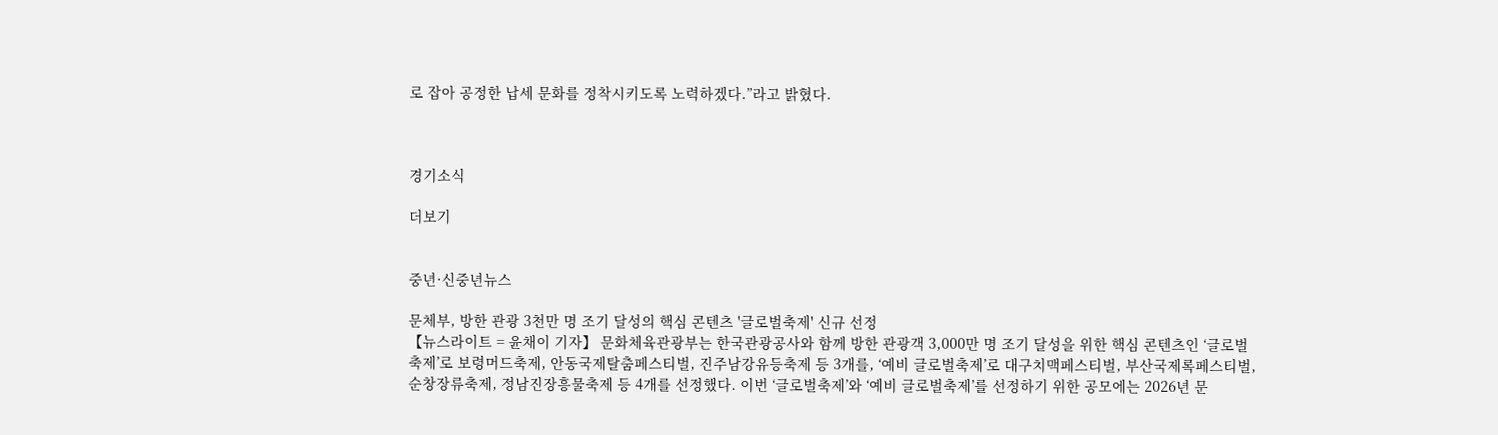로 잡아 공정한 납세 문화를 정착시키도록 노력하겠다.”라고 밝혔다.



경기소식

더보기


중년·신중년뉴스

문체부, 방한 관광 3천만 명 조기 달성의 핵심 콘텐츠 '글로벌축제' 신규 선정
【뉴스라이트 = 윤채이 기자】 문화체육관광부는 한국관광공사와 함께 방한 관광객 3,000만 명 조기 달성을 위한 핵심 콘텐츠인 ‘글로벌축제’로 보령머드축제, 안동국제탈춤페스티벌, 진주남강유등축제 등 3개를, ‘예비 글로벌축제’로 대구치맥페스티벌, 부산국제록페스티벌, 순창장류축제, 정남진장흥물축제 등 4개를 선정했다. 이번 ‘글로벌축제’와 ‘예비 글로벌축제’를 선정하기 위한 공모에는 2026년 문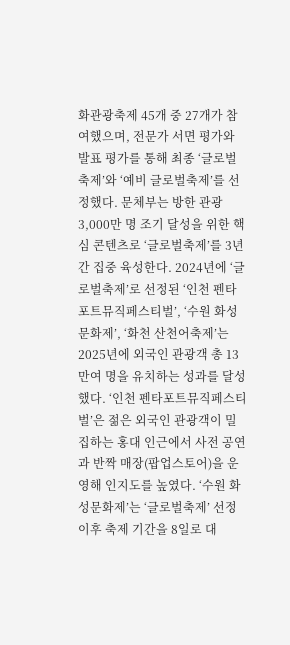화관광축제 45개 중 27개가 참여했으며, 전문가 서면 평가와 발표 평가를 통해 최종 ‘글로벌축제’와 ‘예비 글로벌축제’를 선정했다. 문체부는 방한 관광 3,000만 명 조기 달성을 위한 핵심 콘텐츠로 ‘글로벌축제’를 3년간 집중 육성한다. 2024년에 ‘글로벌축제’로 선정된 ‘인천 펜타포트뮤직페스티벌’, ‘수원 화성문화제’, ‘화천 산천어축제’는 2025년에 외국인 관광객 총 13만여 명을 유치하는 성과를 달성했다. ‘인천 펜타포트뮤직페스티벌’은 젊은 외국인 관광객이 밀집하는 홍대 인근에서 사전 공연과 반짝 매장(팝업스토어)을 운영해 인지도를 높였다. ‘수원 화성문화제’는 ‘글로벌축제’ 선정 이후 축제 기간을 8일로 대